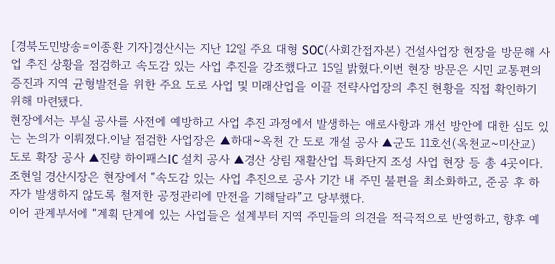[경북도민방송=이종환 기자]경산시는 지난 12일 주요 대형 SOC(사회간접자본) 건설사업장 현장을 방문해 사업 추진 상황을 점검하고 속도감 있는 사업 추진을 강조했다고 15일 밝혔다.이번 현장 방문은 시민 교통편의 증진과 지역 균형발전을 위한 주요 도로 사업 및 미래산업을 이끌 전략사업장의 추진 현황을 직접 확인하기 위해 마련됐다.
현장에서는 부실 공사를 사전에 예방하고 사업 추진 과정에서 발생하는 애로사항과 개선 방안에 대한 심도 있는 논의가 이뤄졌다.이날 점검한 사업장은 ▲하대~옥천 간 도로 개설 공사 ▲군도 11호선(옥천교~미산교) 도로 확장 공사 ▲진량 하이패스IC 설치 공사 ▲경산 상림 재활산업 특화단지 조성 사업 현장 등 총 4곳이다.조현일 경산시장은 현장에서 “속도감 있는 사업 추진으로 공사 기간 내 주민 불편을 최소화하고, 준공 후 하자가 발생하지 않도록 철저한 공정관리에 만전을 기해달라”고 당부했다.
이어 관계부서에 “계획 단계에 있는 사업들은 설계부터 지역 주민들의 의견을 적극적으로 반영하고, 향후 예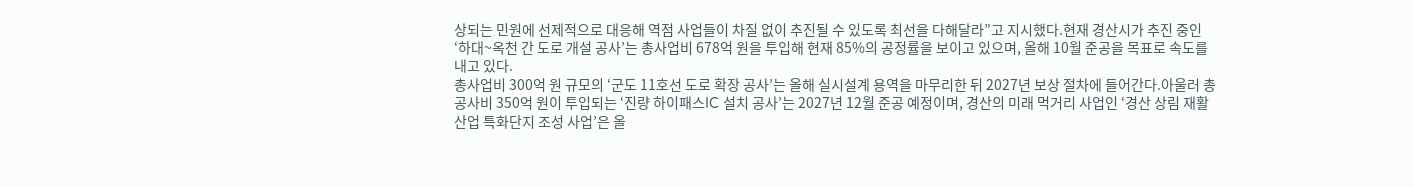상되는 민원에 선제적으로 대응해 역점 사업들이 차질 없이 추진될 수 있도록 최선을 다해달라”고 지시했다.현재 경산시가 추진 중인 ‘하대~옥천 간 도로 개설 공사’는 총사업비 678억 원을 투입해 현재 85%의 공정률을 보이고 있으며, 올해 10월 준공을 목표로 속도를 내고 있다.
총사업비 300억 원 규모의 ‘군도 11호선 도로 확장 공사’는 올해 실시설계 용역을 마무리한 뒤 2027년 보상 절차에 들어간다.아울러 총공사비 350억 원이 투입되는 ‘진량 하이패스IC 설치 공사’는 2027년 12월 준공 예정이며, 경산의 미래 먹거리 사업인 ‘경산 상림 재활산업 특화단지 조성 사업’은 올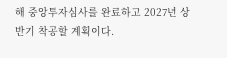해 중앙투자심사를 완료하고 2027년 상반기 착공할 계획이다.